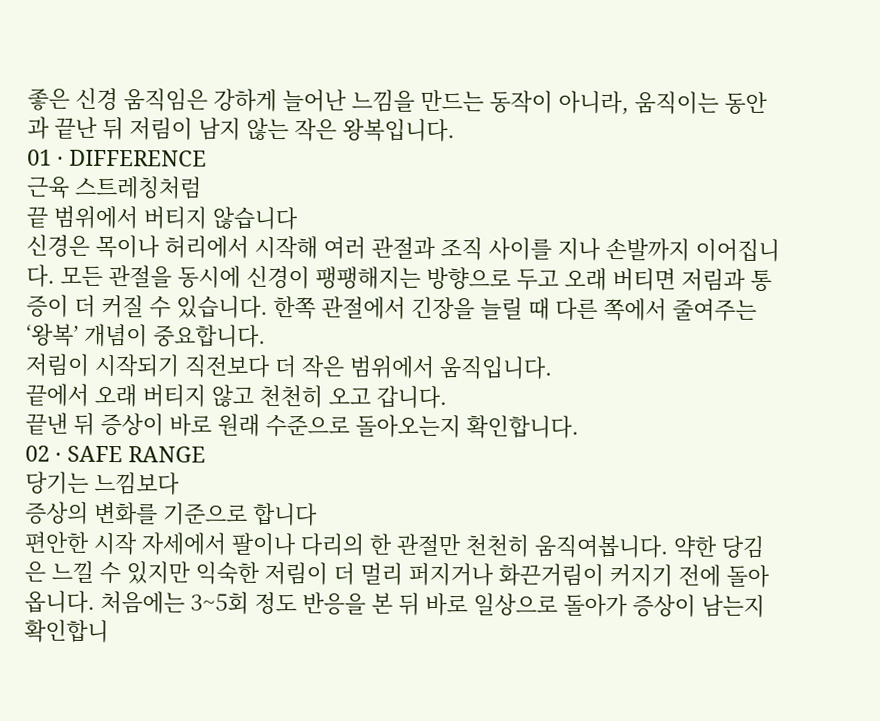좋은 신경 움직임은 강하게 늘어난 느낌을 만드는 동작이 아니라, 움직이는 동안과 끝난 뒤 저림이 남지 않는 작은 왕복입니다.
01 · DIFFERENCE
근육 스트레칭처럼
끝 범위에서 버티지 않습니다
신경은 목이나 허리에서 시작해 여러 관절과 조직 사이를 지나 손발까지 이어집니다. 모든 관절을 동시에 신경이 팽팽해지는 방향으로 두고 오래 버티면 저림과 통증이 더 커질 수 있습니다. 한쪽 관절에서 긴장을 늘릴 때 다른 쪽에서 줄여주는 ‘왕복’ 개념이 중요합니다.
저림이 시작되기 직전보다 더 작은 범위에서 움직입니다.
끝에서 오래 버티지 않고 천천히 오고 갑니다.
끝낸 뒤 증상이 바로 원래 수준으로 돌아오는지 확인합니다.
02 · SAFE RANGE
당기는 느낌보다
증상의 변화를 기준으로 합니다
편안한 시작 자세에서 팔이나 다리의 한 관절만 천천히 움직여봅니다. 약한 당김은 느낄 수 있지만 익숙한 저림이 더 멀리 퍼지거나 화끈거림이 커지기 전에 돌아옵니다. 처음에는 3~5회 정도 반응을 본 뒤 바로 일상으로 돌아가 증상이 남는지 확인합니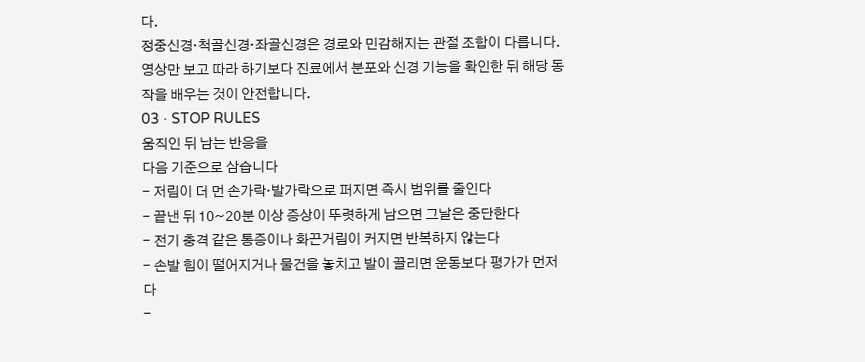다.
정중신경·척골신경·좌골신경은 경로와 민감해지는 관절 조합이 다릅니다. 영상만 보고 따라 하기보다 진료에서 분포와 신경 기능을 확인한 뒤 해당 동작을 배우는 것이 안전합니다.
03 · STOP RULES
움직인 뒤 남는 반응을
다음 기준으로 삼습니다
- 저림이 더 먼 손가락·발가락으로 퍼지면 즉시 범위를 줄인다
- 끝낸 뒤 10~20분 이상 증상이 뚜렷하게 남으면 그날은 중단한다
- 전기 충격 같은 통증이나 화끈거림이 커지면 반복하지 않는다
- 손발 힘이 떨어지거나 물건을 놓치고 발이 끌리면 운동보다 평가가 먼저다
-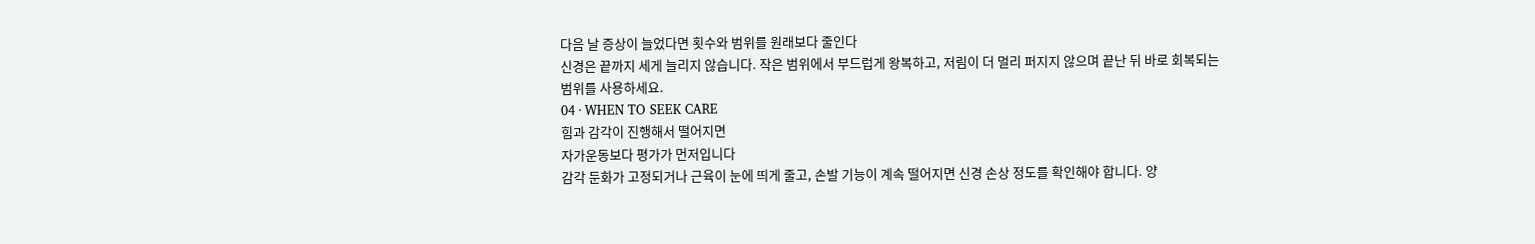다음 날 증상이 늘었다면 횟수와 범위를 원래보다 줄인다
신경은 끝까지 세게 늘리지 않습니다. 작은 범위에서 부드럽게 왕복하고, 저림이 더 멀리 퍼지지 않으며 끝난 뒤 바로 회복되는 범위를 사용하세요.
04 · WHEN TO SEEK CARE
힘과 감각이 진행해서 떨어지면
자가운동보다 평가가 먼저입니다
감각 둔화가 고정되거나 근육이 눈에 띄게 줄고, 손발 기능이 계속 떨어지면 신경 손상 정도를 확인해야 합니다. 양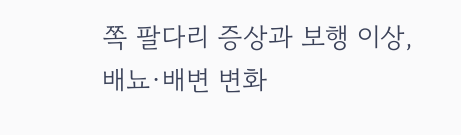쪽 팔다리 증상과 보행 이상, 배뇨·배변 변화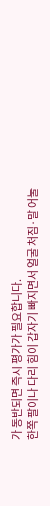가 동반되면 즉시 평가가 필요합니다.
한쪽 팔이나 다리 힘이 갑자기 빠지면서 얼굴 처짐·말 어눌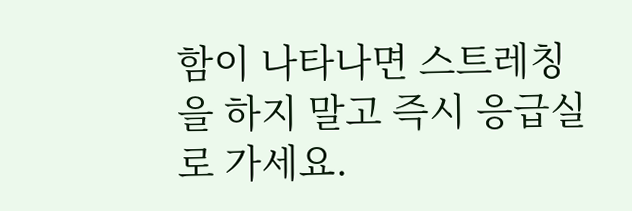함이 나타나면 스트레칭을 하지 말고 즉시 응급실로 가세요.